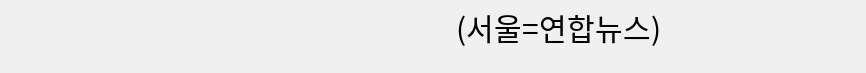(서울=연합뉴스)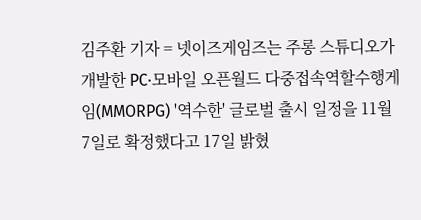김주환 기자 = 넷이즈게임즈는 주롱 스튜디오가 개발한 PC·모바일 오픈월드 다중접속역할수행게임(MMORPG) '역수한' 글로벌 출시 일정을 11월 7일로 확정했다고 17일 밝혔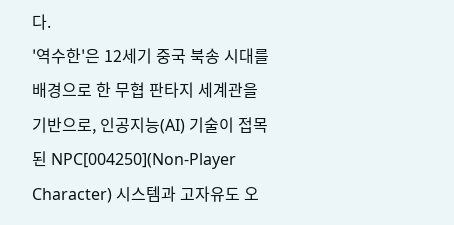다.
'역수한'은 12세기 중국 북송 시대를 배경으로 한 무협 판타지 세계관을 기반으로, 인공지능(AI) 기술이 접목된 NPC[004250](Non-Player Character) 시스템과 고자유도 오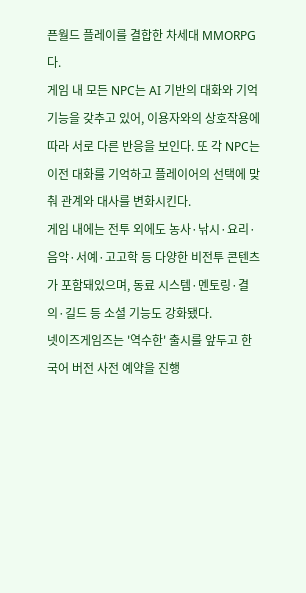픈월드 플레이를 결합한 차세대 MMORPG다.
게임 내 모든 NPC는 AI 기반의 대화와 기억 기능을 갖추고 있어, 이용자와의 상호작용에 따라 서로 다른 반응을 보인다. 또 각 NPC는 이전 대화를 기억하고 플레이어의 선택에 맞춰 관계와 대사를 변화시킨다.
게임 내에는 전투 외에도 농사·낚시·요리·음악·서예·고고학 등 다양한 비전투 콘텐츠가 포함돼있으며, 동료 시스템·멘토링·결의·길드 등 소셜 기능도 강화됐다.
넷이즈게임즈는 '역수한' 출시를 앞두고 한국어 버전 사전 예약을 진행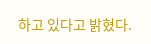하고 있다고 밝혔다.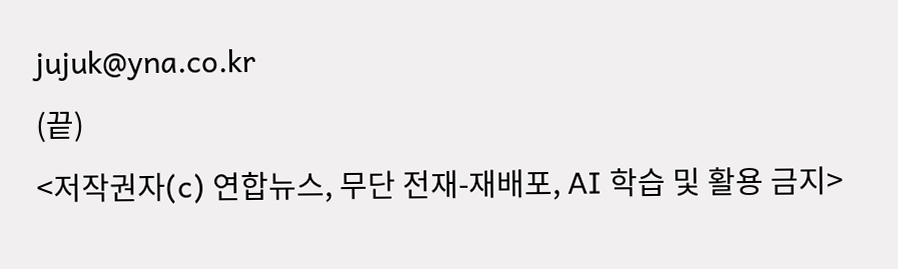jujuk@yna.co.kr
(끝)
<저작권자(c) 연합뉴스, 무단 전재-재배포, AI 학습 및 활용 금지>